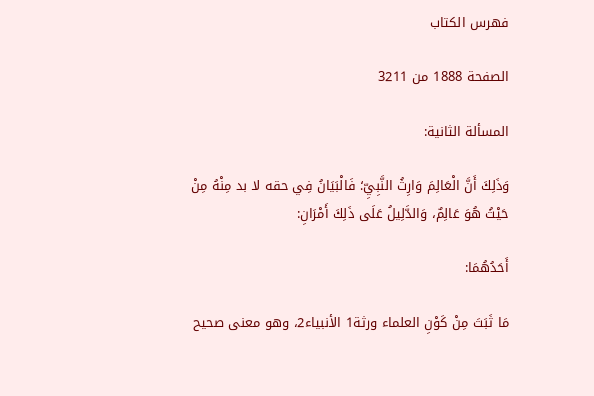فهرس الكتاب

الصفحة 1888 من 3211

المسألة الثانية:

وَذَلِكَ أَنَّ الْعَالِمَ وَارِثُ النَّبِيِّ؛ فَالْبَيَانُ فِي حقه لا بد مِنْهُ مِنْ حَيْثُ هُوَ عَالِمٌ، وَالدَّلِيلُ عَلَى ذَلِكَ أَمْرَانِ:

أَحَدُهُمَا:

مَا ثَبَتَ مِنْ كَوْنِ العلماء ورثة1 الأنبياء2، وهو معنى صحيح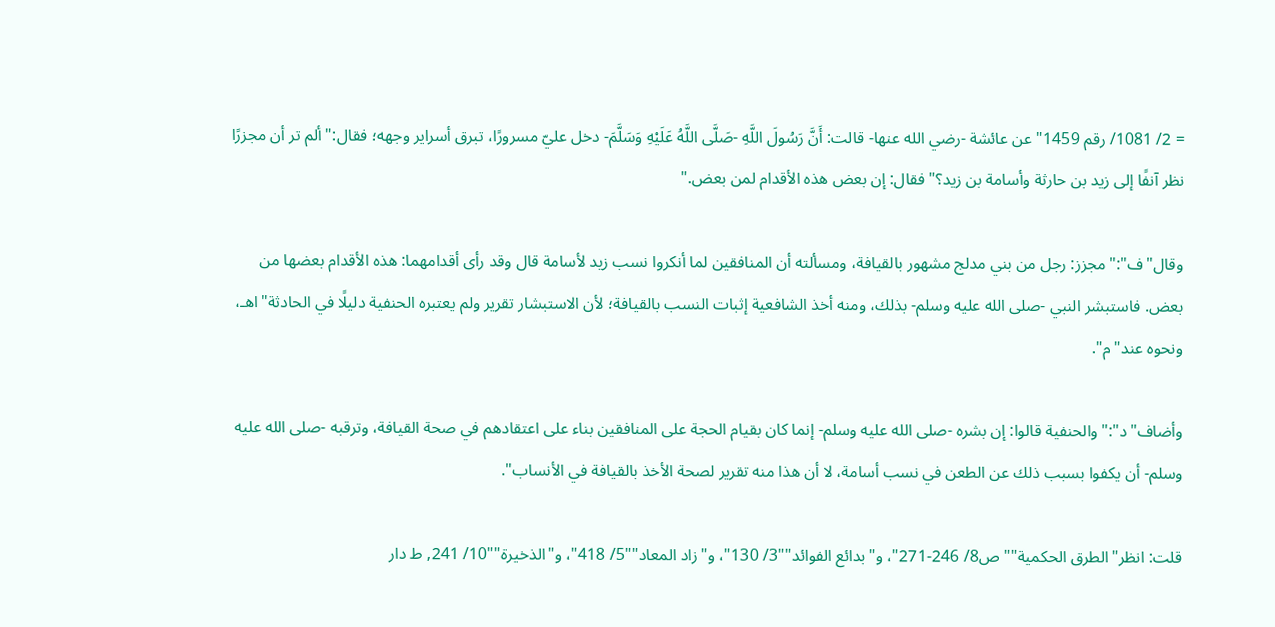= 2/ 1081/ رقم 1459"عن عائشة -رضي الله عنها- قالت: أَنَّ رَسُولَ اللَّهِ -صَلَّى اللَّهُ عَلَيْهِ وَسَلَّمَ- دخل عليّ مسرورًا، تبرق أسراير وجهه؛ فقال:"ألم تر أن مجزرًا نظر آنفًا إلى زيد بن حارثة وأسامة بن زيد؟"فقال: إن بعض هذه الأقدام لمن بعض."

وقال"ف":"مجزز: رجل من بني مدلج مشهور بالقيافة، ومسألته أن المنافقين لما أنكروا نسب زيد لأسامة قال وقد رأى أقدامهما: هذه الأقدام بعضها من بعض. فاستبشر النبي -صلى الله عليه وسلم- بذلك، ومنه أخذ الشافعية إثبات النسب بالقيافة؛ لأن الاستبشار تقرير ولم يعتبره الحنفية دليلًا في الحادثة"اهـ، ونحوه عند"م".

وأضاف"د":"والحنفية قالوا: إن بشره -صلى الله عليه وسلم- إنما كان بقيام الحجة على المنافقين بناء على اعتقادهم في صحة القيافة، وترقبه -صلى الله عليه وسلم- أن يكفوا بسبب ذلك عن الطعن في نسب أسامة، لا أن هذا منه تقرير لصحة الأخذ بالقيافة في الأنساب".

قلت: انظر"الطرق الحكمية""ص8/ 246-271"، و"بدائع الفوائد""3/ 130"، و"زاد المعاد""5/ 418"، و"الذخيرة""10/ 241, ط دار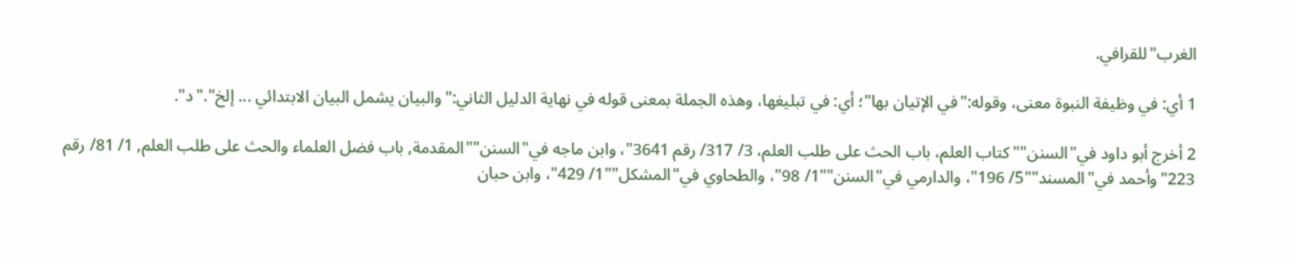الغرب"للقرافي.

1 أي: في وظيفة النبوة معنى، وقوله:"في الإتيان بها"؛ أي: في تبليغها، وهذه الجملة بمعنى قوله في نهاية الدليل الثاني:"والبيان يشمل البيان الابتدائي ... إلخ"."د".

2 أخرج أبو داود في"السنن""كتاب العلم، باب الحث على طلب العلم، 3/ 317/ رقم 3641"، وابن ماجه في"السنن""المقدمة, باب فضل العلماء والحث على طلب العلم, 1/ 81/ رقم 223"وأحمد في"المسند""5/ 196"، والدارمي في"السنن""1/ 98"، والطحاوي في"المشكل""1/ 429"، وابن حبان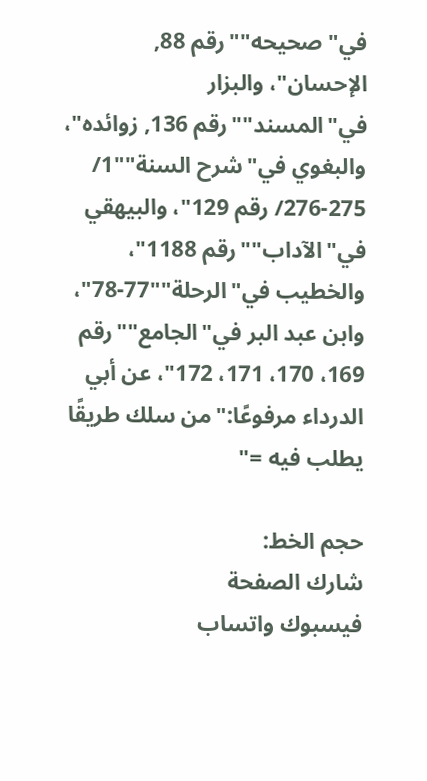في"صحيحه""رقم 88, الإحسان"، والبزار في"المسند""رقم 136, زوائده"، والبغوي في"شرح السنة""1/ 275-276/ رقم 129"، والبيهقي في"الآداب""رقم 1188"، والخطيب في"الرحلة""77-78"، وابن عبد البر في"الجامع""رقم 169، 170، 171، 172"، عن أبي الدرداء مرفوعًا:"من سلك طريقًا يطلب فيه ="

حجم الخط:
شارك الصفحة
فيسبوك واتساب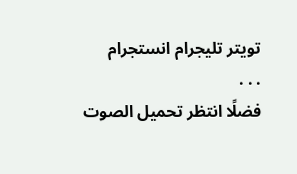تويتر تليجرام انستجرام
. . .
فضلًا انتظر تحميل الصوت